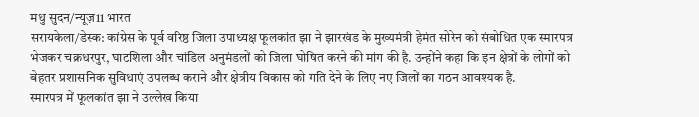मधु सुदन/न्यूज़11 भारत
सरायकेला/डेस्क: कांग्रेस के पूर्व वरिष्ठ जिला उपाध्यक्ष फूलकांत झा ने झारखंड के मुख्यमंत्री हेमंत सोरेन को संबोधित एक स्मारपत्र भेजकर चक्रधरपुर, घाटशिला और चांडिल अनुमंडलों को जिला घोषित करने की मांग की है. उन्होंने कहा कि इन क्षेत्रों के लोगों को बेहतर प्रशासनिक सुविधाएं उपलब्ध कराने और क्षेत्रीय विकास को गति देने के लिए नए जिलों का गठन आवश्यक है.
स्मारपत्र में फूलकांत झा ने उल्लेख किया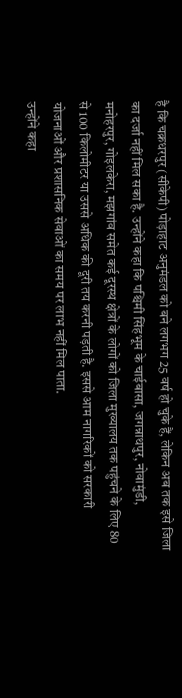है कि चक्रधरपुर (सीकेपी) पोड़ाहाट अनुमंडल को बने लगभग 25 वर्ष हो चुके हैं, लेकिन अब तक इसे जिला का दर्जा नहीं मिल सका है. उन्होंने कहा कि पश्चिमी सिंहभूम के चाईबासा, जगन्नाथपुर, नोवामुंडी, मनोहरपुर, गोइलकेरा, मझगांव समेत कई दूरस्थ क्षेत्रों के लोगों को जिला मुख्यालय तक पहुंचने के लिए 80 से 100 किलोमीटर या उससे अधिक की दूरी तय करनी पड़ती है. इससे आम नागरिकों को सरकारी योजनाओं और प्रशासनिक सेवाओं का समय पर लाभ नहीं मिल पाता.
उन्होंने कहा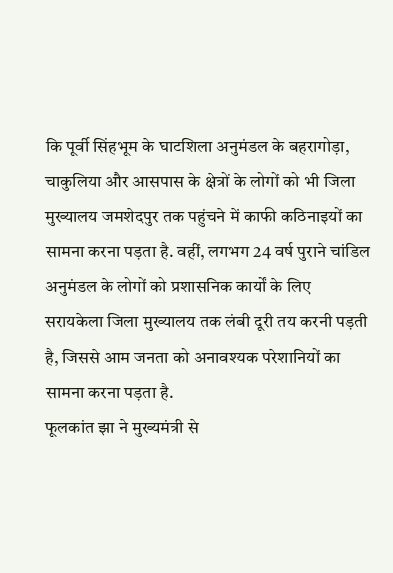कि पूर्वी सिंहभूम के घाटशिला अनुमंडल के बहरागोड़ा, चाकुलिया और आसपास के क्षेत्रों के लोगों को भी जिला मुख्यालय जमशेदपुर तक पहुंचने में काफी कठिनाइयों का सामना करना पड़ता है. वहीं, लगभग 24 वर्ष पुराने चांडिल अनुमंडल के लोगों को प्रशासनिक कार्यों के लिए सरायकेला जिला मुख्यालय तक लंबी दूरी तय करनी पड़ती है, जिससे आम जनता को अनावश्यक परेशानियों का सामना करना पड़ता है.
फूलकांत झा ने मुख्यमंत्री से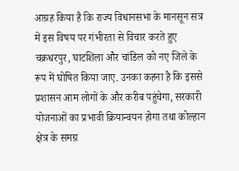आग्रह किया है कि राज्य विधानसभा के मानसून सत्र में इस विषय पर गंभीरता से विचार करते हुए चक्रधरपुर, घाटशिला और चांडिल को नए जिले के रूप में घोषित किया जाए. उनका कहना है कि इससे प्रशासन आम लोगों के और करीब पहुंचेगा, सरकारी योजनाओं का प्रभावी क्रियान्वयन होगा तथा कोल्हान क्षेत्र के समग्र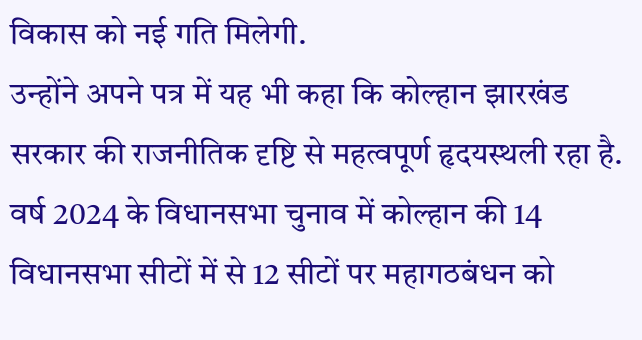विकास को नई गति मिलेगी.
उन्होंने अपने पत्र में यह भी कहा कि कोल्हान झारखंड सरकार की राजनीतिक दृष्टि से महत्वपूर्ण हृदयस्थली रहा है. वर्ष 2024 के विधानसभा चुनाव में कोल्हान की 14 विधानसभा सीटों में से 12 सीटों पर महागठबंधन को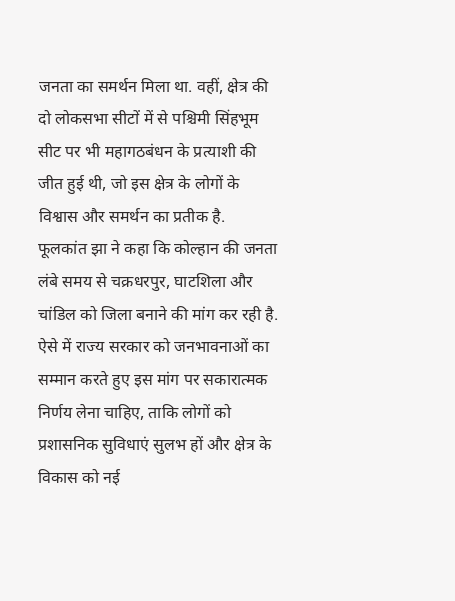जनता का समर्थन मिला था. वहीं, क्षेत्र की दो लोकसभा सीटों में से पश्चिमी सिंहभूम सीट पर भी महागठबंधन के प्रत्याशी की जीत हुई थी, जो इस क्षेत्र के लोगों के विश्वास और समर्थन का प्रतीक है.
फूलकांत झा ने कहा कि कोल्हान की जनता लंबे समय से चक्रधरपुर, घाटशिला और चांडिल को जिला बनाने की मांग कर रही है. ऐसे में राज्य सरकार को जनभावनाओं का सम्मान करते हुए इस मांग पर सकारात्मक निर्णय लेना चाहिए, ताकि लोगों को प्रशासनिक सुविधाएं सुलभ हों और क्षेत्र के विकास को नई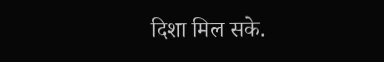दिशा मिल सके.